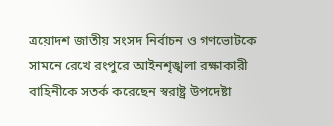ত্রয়োদশ জাতীয় সংসদ নির্বাচন ও গণভোটকে সামনে রেখে রংপুরে আইনশৃঙ্খলা রক্ষাকারী বাহিনীকে সতর্ক করেছেন স্বরাষ্ট্র উপদেষ্টা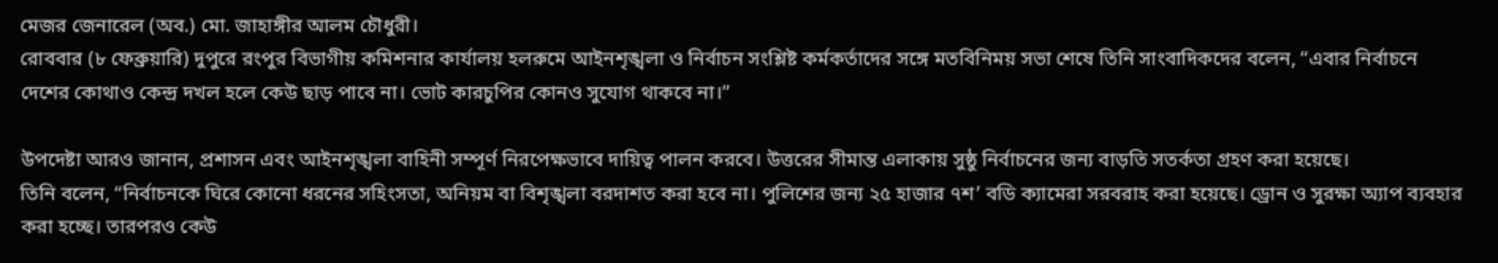মেজর জেনারেল (অব.) মো. জাহাঙ্গীর আলম চৌধুরী।
রোববার (৮ ফেব্রুয়ারি) দুপুরে রংপুর বিভাগীয় কমিশনার কার্যালয় হলরুমে আইনশৃঙ্খলা ও নির্বাচন সংশ্লিষ্ট কর্মকর্তাদের সঙ্গে মতবিনিময় সভা শেষে তিনি সাংবাদিকদের বলেন, “এবার নির্বাচনে দেশের কোথাও কেন্দ্র দখল হলে কেউ ছাড় পাবে না। ভোট কারচুপির কোনও সুযোগ থাকবে না।”

উপদেষ্টা আরও জানান, প্রশাসন এবং আইনশৃঙ্খলা বাহিনী সম্পূর্ণ নিরপেক্ষভাবে দায়িত্ব পালন করবে। উত্তরের সীমান্ত এলাকায় সুষ্ঠু নির্বাচনের জন্য বাড়তি সতর্কতা গ্রহণ করা হয়েছে।
তিনি বলেন, “নির্বাচনকে ঘিরে কোনো ধরনের সহিংসতা, অনিয়ম বা বিশৃঙ্খলা বরদাশত করা হবে না। পুলিশের জন্য ২৫ হাজার ৭শ’ বডি ক্যামেরা সরবরাহ করা হয়েছে। ড্রোন ও সুরক্ষা অ্যাপ ব্যবহার করা হচ্ছে। তারপরও কেউ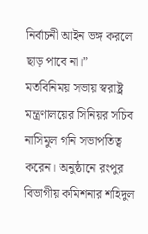নির্বাচনী আইন ভঙ্গ করলে ছাড় পাবে না।”
মতবিনিময় সভায় স্বরাষ্ট্র মন্ত্রণালয়ের সিনিয়র সচিব নাসিমুল গনি সভাপতিত্ব করেন। অনুষ্ঠানে রংপুর বিভাগীয় কমিশনার শহিদুল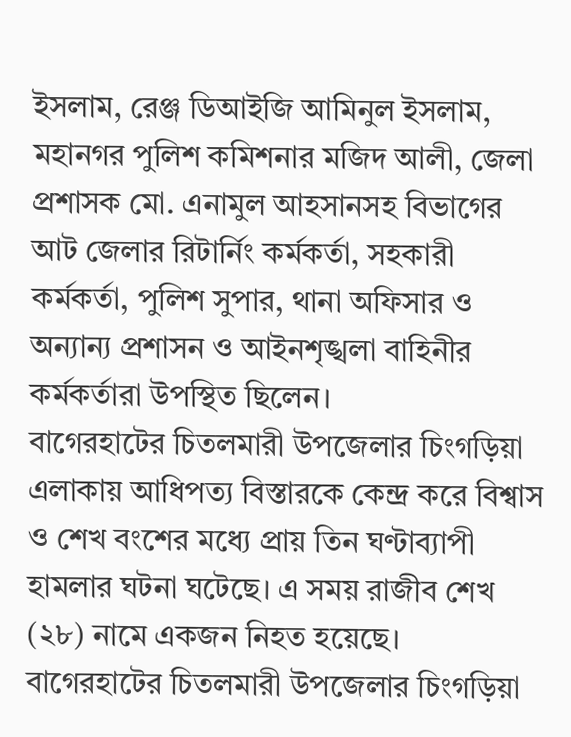ইসলাম, রেঞ্জ ডিআইজি আমিনুল ইসলাম, মহানগর পুলিশ কমিশনার মজিদ আলী, জেলা প্রশাসক মো. এনামুল আহসানসহ বিভাগের আট জেলার রিটার্নিং কর্মকর্তা, সহকারী কর্মকর্তা, পুলিশ সুপার, থানা অফিসার ও অন্যান্য প্রশাসন ও আইনশৃঙ্খলা বাহিনীর কর্মকর্তারা উপস্থিত ছিলেন।
বাগেরহাটের চিতলমারী উপজেলার চিংগড়িয়া এলাকায় আধিপত্য বিস্তারকে কেন্দ্র করে বিশ্বাস ও শেখ বংশের মধ্যে প্রায় তিন ঘণ্টাব্যাপী হামলার ঘটনা ঘটেছে। এ সময় রাজীব শেখ (২৮) নামে একজন নিহত হয়েছে। বাগেরহাটের চিতলমারী উপজেলার চিংগড়িয়া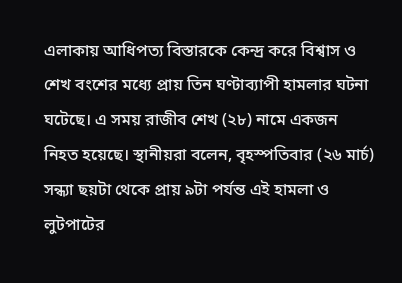এলাকায় আধিপত্য বিস্তারকে কেন্দ্র করে বিশ্বাস ও শেখ বংশের মধ্যে প্রায় তিন ঘণ্টাব্যাপী হামলার ঘটনা ঘটেছে। এ সময় রাজীব শেখ (২৮) নামে একজন নিহত হয়েছে। স্থানীয়রা বলেন, বৃহস্পতিবার (২৬ মার্চ) সন্ধ্যা ছয়টা থেকে প্রায় ৯টা পর্যন্ত এই হামলা ও লুটপাটের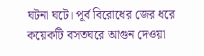ঘটনা ঘটে। পূর্ব বিরোধের জের ধরে কয়েকটি বসতঘরে আগুন দেওয়া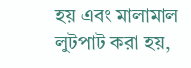হয় এবং মালামাল লুটপাট করা হয়,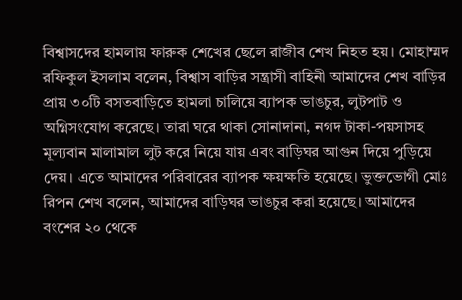বিশ্বাসদের হামলায় ফারুক শেখের ছেলে রাজীব শেখ নিহত হয়। মোহাম্মদ রফিকুল ইসলাম বলেন, বিশ্বাস বাড়ির সন্ত্রাসী বাহিনী আমাদের শেখ বাড়ির প্রায় ৩০টি বসতবাড়িতে হামলা চালিয়ে ব্যাপক ভাঙচুর, লুটপাট ও অগ্নিসংযোগ করেছে। তারা ঘরে থাকা সোনাদানা, নগদ টাকা-পয়সাসহ মূল্যবান মালামাল লুট করে নিয়ে যায় এবং বাড়িঘর আগুন দিয়ে পুড়িয়ে দেয়। এতে আমাদের পরিবারের ব্যাপক ক্ষয়ক্ষতি হয়েছে। ভুক্তভোগী মোঃ রিপন শেখ বলেন, আমাদের বাড়িঘর ভাঙচুর করা হয়েছে। আমাদের বংশের ২০ থেকে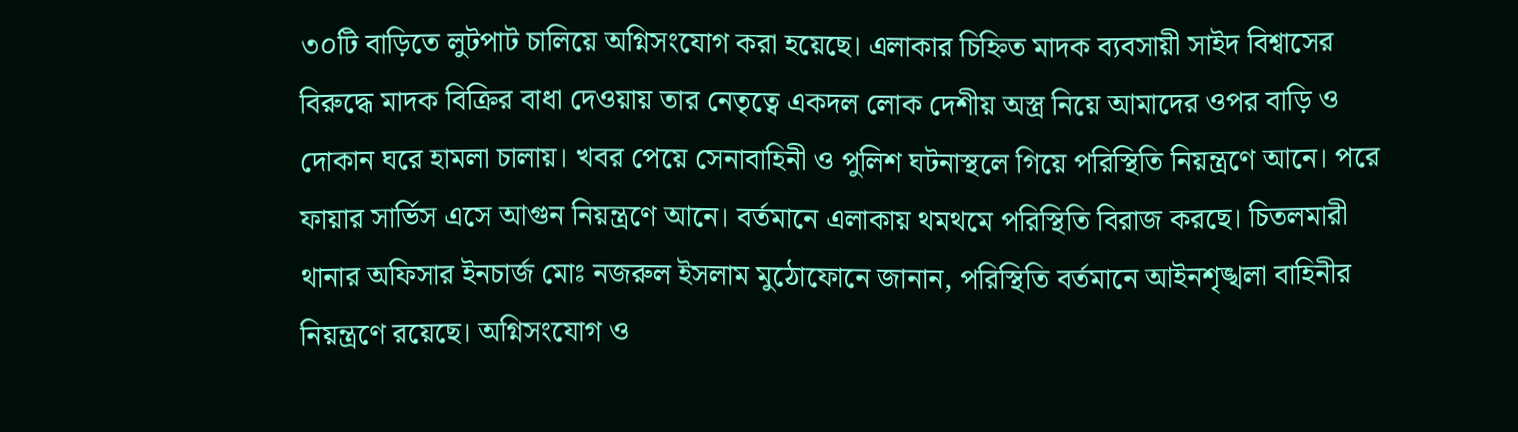৩০টি বাড়িতে লুটপাট চালিয়ে অগ্নিসংযোগ করা হয়েছে। এলাকার চিহ্নিত মাদক ব্যবসায়ী সাইদ বিশ্বাসের বিরুদ্ধে মাদক বিক্রির বাধা দেওয়ায় তার নেতৃত্বে একদল লোক দেশীয় অস্ত্র নিয়ে আমাদের ওপর বাড়ি ও দোকান ঘরে হামলা চালায়। খবর পেয়ে সেনাবাহিনী ও পুলিশ ঘটনাস্থলে গিয়ে পরিস্থিতি নিয়ন্ত্রণে আনে। পরে ফায়ার সার্ভিস এসে আগুন নিয়ন্ত্রণে আনে। বর্তমানে এলাকায় থমথমে পরিস্থিতি বিরাজ করছে। চিতলমারী থানার অফিসার ইনচার্জ মোঃ নজরুল ইসলাম মুঠোফোনে জানান, পরিস্থিতি বর্তমানে আইনশৃঙ্খলা বাহিনীর নিয়ন্ত্রণে রয়েছে। অগ্নিসংযোগ ও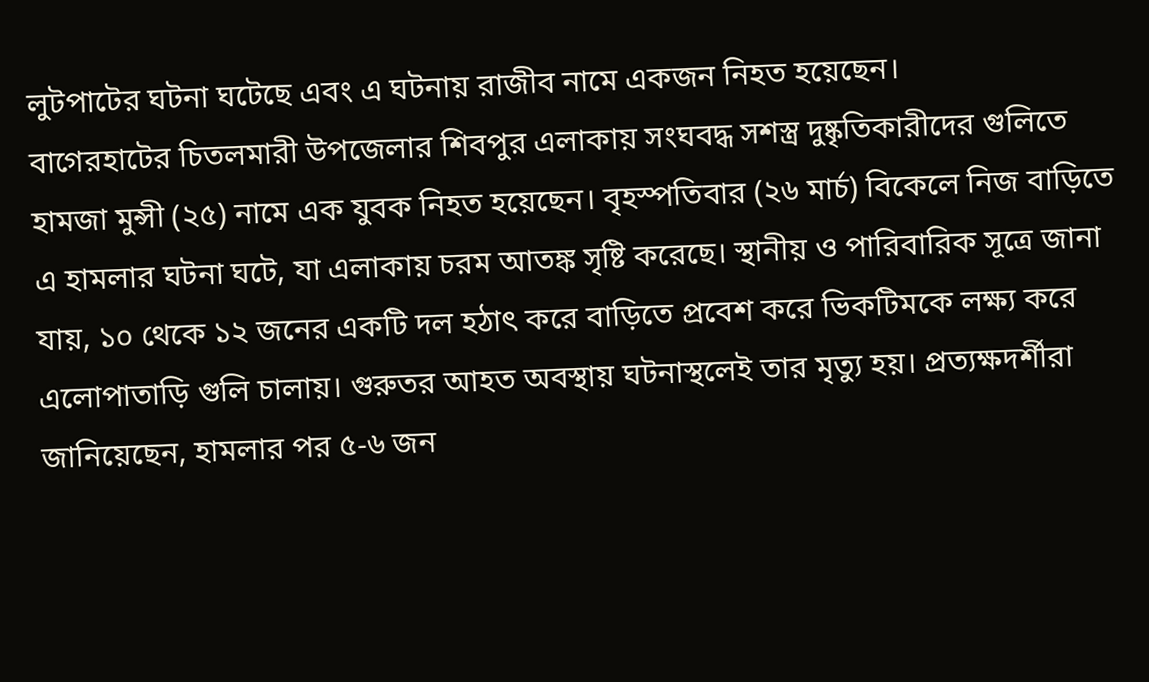লুটপাটের ঘটনা ঘটেছে এবং এ ঘটনায় রাজীব নামে একজন নিহত হয়েছেন।
বাগেরহাটের চিতলমারী উপজেলার শিবপুর এলাকায় সংঘবদ্ধ সশস্ত্র দুষ্কৃতিকারীদের গুলিতে হামজা মুন্সী (২৫) নামে এক যুবক নিহত হয়েছেন। বৃহস্পতিবার (২৬ মার্চ) বিকেলে নিজ বাড়িতে এ হামলার ঘটনা ঘটে, যা এলাকায় চরম আতঙ্ক সৃষ্টি করেছে। স্থানীয় ও পারিবারিক সূত্রে জানা যায়, ১০ থেকে ১২ জনের একটি দল হঠাৎ করে বাড়িতে প্রবেশ করে ভিকটিমকে লক্ষ্য করে এলোপাতাড়ি গুলি চালায়। গুরুতর আহত অবস্থায় ঘটনাস্থলেই তার মৃত্যু হয়। প্রত্যক্ষদর্শীরা জানিয়েছেন, হামলার পর ৫-৬ জন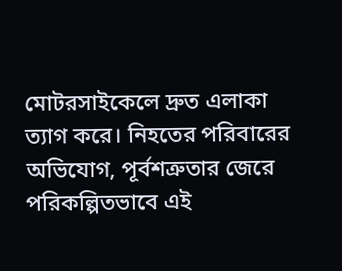মোটরসাইকেলে দ্রুত এলাকা ত্যাগ করে। নিহতের পরিবারের অভিযোগ, পূর্বশত্রুতার জেরে পরিকল্পিতভাবে এই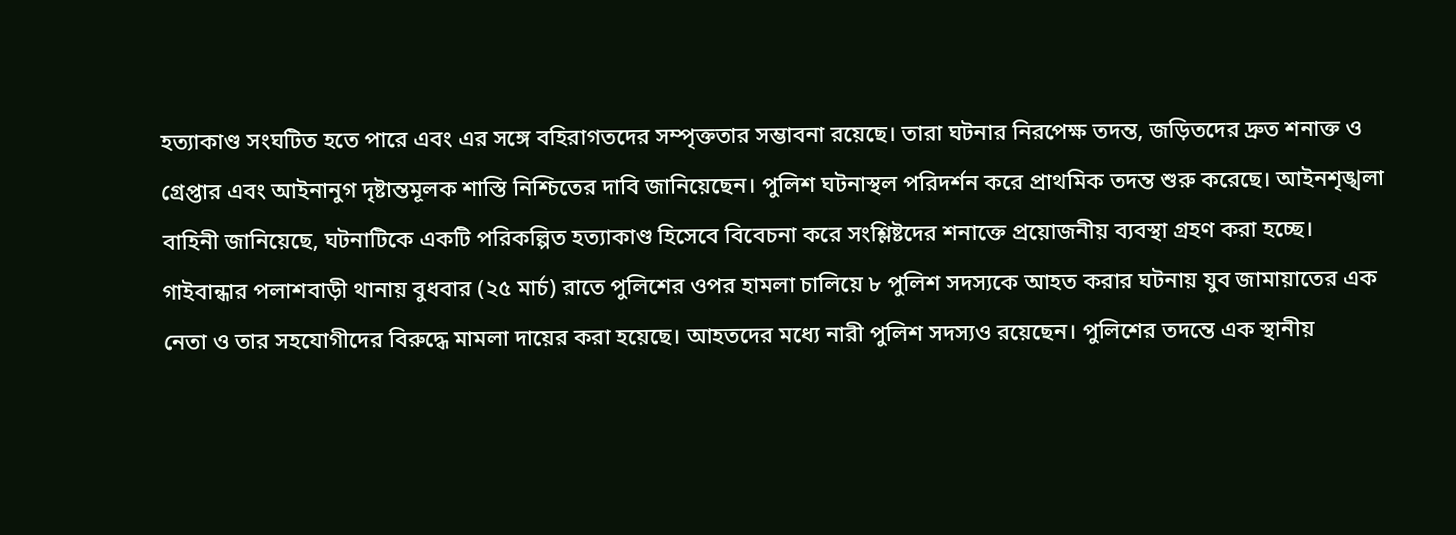হত্যাকাণ্ড সংঘটিত হতে পারে এবং এর সঙ্গে বহিরাগতদের সম্পৃক্ততার সম্ভাবনা রয়েছে। তারা ঘটনার নিরপেক্ষ তদন্ত, জড়িতদের দ্রুত শনাক্ত ও গ্রেপ্তার এবং আইনানুগ দৃষ্টান্তমূলক শাস্তি নিশ্চিতের দাবি জানিয়েছেন। পুলিশ ঘটনাস্থল পরিদর্শন করে প্রাথমিক তদন্ত শুরু করেছে। আইনশৃঙ্খলা বাহিনী জানিয়েছে, ঘটনাটিকে একটি পরিকল্পিত হত্যাকাণ্ড হিসেবে বিবেচনা করে সংশ্লিষ্টদের শনাক্তে প্রয়োজনীয় ব্যবস্থা গ্রহণ করা হচ্ছে।
গাইবান্ধার পলাশবাড়ী থানায় বুধবার (২৫ মার্চ) রাতে পুলিশের ওপর হামলা চালিয়ে ৮ পুলিশ সদস্যকে আহত করার ঘটনায় যুব জামায়াতের এক নেতা ও তার সহযোগীদের বিরুদ্ধে মামলা দায়ের করা হয়েছে। আহতদের মধ্যে নারী পুলিশ সদস্যও রয়েছেন। পুলিশের তদন্তে এক স্থানীয়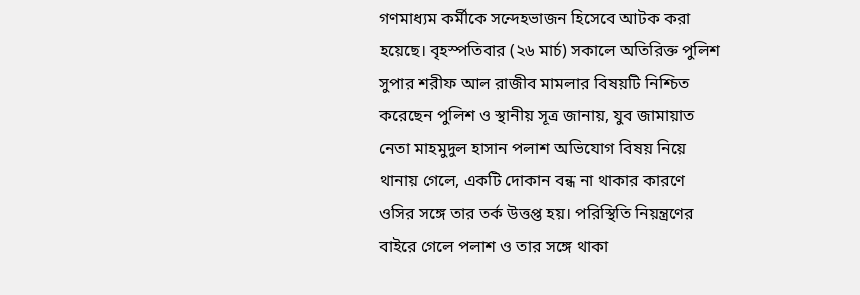গণমাধ্যম কর্মীকে সন্দেহভাজন হিসেবে আটক করা হয়েছে। বৃহস্পতিবার (২৬ মার্চ) সকালে অতিরিক্ত পুলিশ সুপার শরীফ আল রাজীব মামলার বিষয়টি নিশ্চিত করেছেন পুলিশ ও স্থানীয় সূত্র জানায়, যুব জামায়াত নেতা মাহমুদুল হাসান পলাশ অভিযোগ বিষয় নিয়ে থানায় গেলে, একটি দোকান বন্ধ না থাকার কারণে ওসির সঙ্গে তার তর্ক উত্তপ্ত হয়। পরিস্থিতি নিয়ন্ত্রণের বাইরে গেলে পলাশ ও তার সঙ্গে থাকা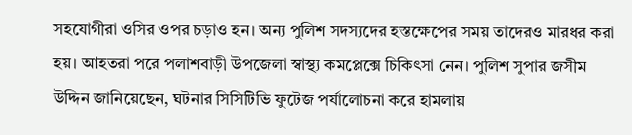সহযোগীরা ওসির ওপর চড়াও হন। অন্য পুলিশ সদস্যদের হস্তক্ষেপের সময় তাদেরও মারধর করা হয়। আহতরা পরে পলাশবাড়ী উপজেলা স্বাস্থ্য কমপ্লেক্সে চিকিৎসা নেন। পুলিশ সুপার জসীম উদ্দিন জানিয়েছেন, ঘটনার সিসিটিভি ফুটেজ পর্যালোচনা করে হামলায়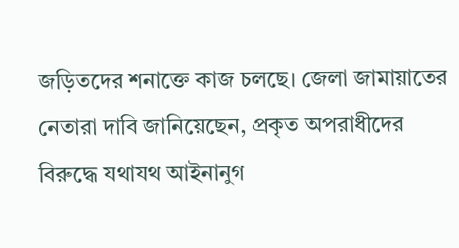জড়িতদের শনাক্তে কাজ চলছে। জেলা জামায়াতের নেতারা দাবি জানিয়েছেন, প্রকৃত অপরাধীদের বিরুদ্ধে যথাযথ আইনানুগ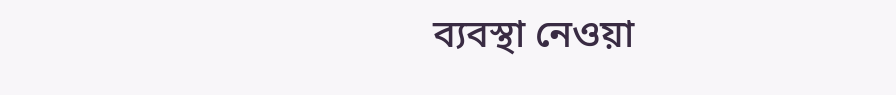ব্যবস্থা নেওয়া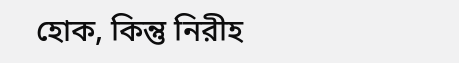হোক, কিন্তু নিরীহ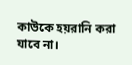কাউকে হয়রানি করা যাবে না।